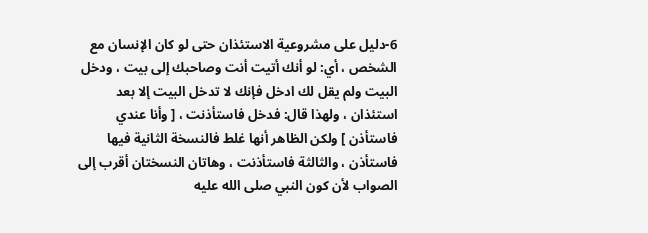6-دليل على مشروعية الاستئذان حتى لو كان الإنسان مع الشخص ، أي: لو أنك أتيت أنت وصاحبك إلى بيت ، ودخل البيت ولم يقل لك ادخل فإنك لا تدخل البيت إلا بعد استئذان ، ولهذا قال: فدخل فاستأذنت ، [ وأنا عندي فاستأذن ] ولكن الظاهر أنها غلط فالنسخة الثانية فيها فاستأذن ، والثالثة فاستأذنت ، وهاتان النسختان أقرب إلى الصواب لأن كون النبي صلى الله عليه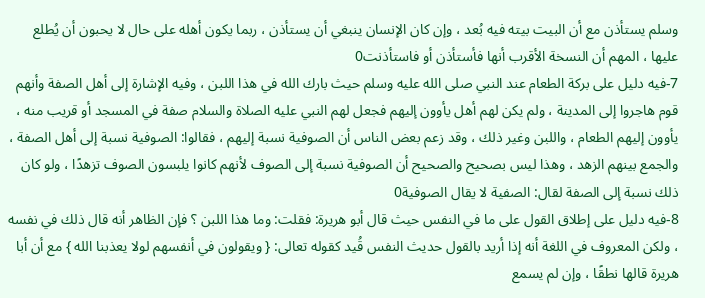وسلم يستأذن مع أن البيت بيته فيه بُعد ، وإن كان الإنسان ينبغي أن يستأذن ، ربما يكون أهله على حال لا يحبون أن يُطلع عليها ، المهم أن النسخة الأقرب أنها فأستأذن أو فاستأذنت0
7-فيه دليل على بركة الطعام عند النبي صلى الله عليه وسلم حيث بارك الله في هذا اللبن ، وفيه الإشارة إلى أهل الصفة وأنهم قوم هاجروا إلى المدينة ، ولم يكن لهم أهل يأوون إليهم فجعل لهم النبي عليه الصلاة والسلام صفة في المسجد أو قريب منه ، يأوون إليهم الطعام ، واللبن وغير ذلك ، وقد زعم بعض الناس أن الصوفية نسبة إليهم ، فقالوا: الصوفية نسبة إلى أهل الصفة ، والجمع بينهم الزهد ، وهذا ليس بصحيح والصحيح أن الصوفية نسبة إلى الصوف لأنهم كانوا يلبسون الصوف تزهدًا ، ولو كان ذلك نسبة إلى الصفة لقال: الصفية لا يقال الصوفية0
8-فيه دليل على إطلاق القول على ما في النفس حيث قال أبو هريرة: فقلت: وما هذا اللبن ؟ فإن الظاهر أنه قال ذلك في نفسه ، ولكن المعروف في اللغة أنه إذا أريد بالقول حديث النفس قُيد كقوله تعالى: { ويقولون في أنفسهم لولا يعذبنا الله } مع أن أبا هريرة قالها نطقًا ، وإن لم يسمع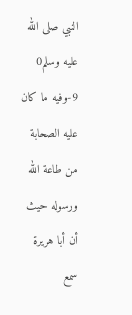النبي صلى الله عليه وسلم0
9-وفيه ما كان عليه الصحابة من طاعة الله ورسوله حيث أن أبا هريرة سمع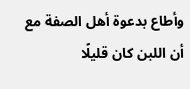وأطاع بدعوة أهل الصفة مع أن اللبن كان قليلًا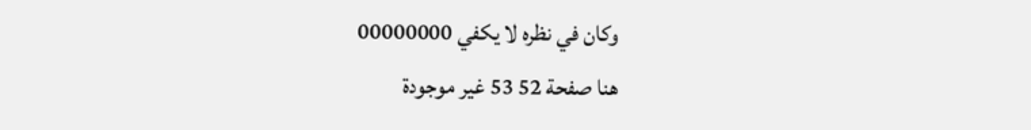وكان في نظره لا يكفي 00000000
هنا صفحة 52 53 غير موجودة